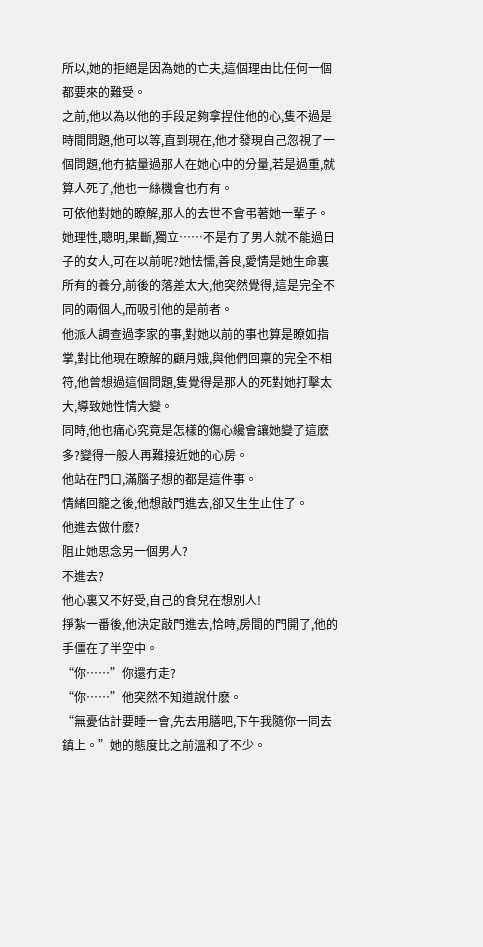所以,她的拒絕是因為她的亡夫,這個理由比任何一個都要來的難受。
之前,他以為以他的手段足夠拿捏住他的心,隻不過是時間問題,他可以等,直到現在,他才發現自己忽視了一個問題,他冇掂量過那人在她心中的分量,若是過重,就算人死了,他也一絲機會也冇有。
可依他對她的瞭解,那人的去世不會弔著她一輩子。
她理性,聰明,果斷,獨立……不是冇了男人就不能過日子的女人,可在以前呢?她怯懦,善良,愛情是她生命裏所有的養分,前後的落差太大,他突然覺得,這是完全不同的兩個人,而吸引他的是前者。
他派人調查過李家的事,對她以前的事也算是瞭如指掌,對比他現在瞭解的顧月娥,與他們回稟的完全不相符,他曾想過這個問題,隻覺得是那人的死對她打擊太大,導致她性情大變。
同時,他也痛心究竟是怎樣的傷心纔會讓她變了這麽多?變得一般人再難接近她的心房。
他站在門口,滿腦子想的都是這件事。
情緒回籠之後,他想敲門進去,卻又生生止住了。
他進去做什麽?
阻止她思念另一個男人?
不進去?
他心裏又不好受,自己的食兒在想別人!
掙紮一番後,他決定敲門進去,恰時,房間的門開了,他的手僵在了半空中。
“你……”你還冇走?
“你……”他突然不知道說什麽。
“無憂估計要睡一會,先去用膳吧,下午我隨你一同去鎮上。”她的態度比之前溫和了不少。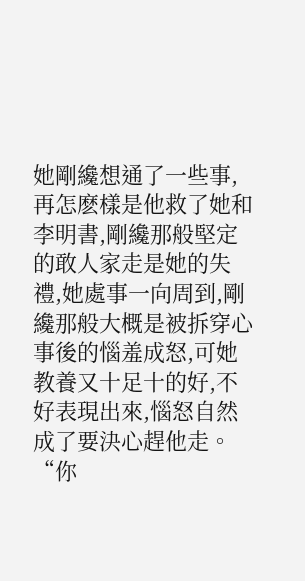她剛纔想通了一些事,再怎麽樣是他救了她和李明書,剛纔那般堅定的敢人家走是她的失禮,她處事一向周到,剛纔那般大概是被拆穿心事後的惱羞成怒,可她教養又十足十的好,不好表現出來,惱怒自然成了要決心趕他走。
“你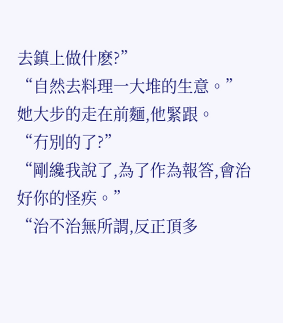去鎮上做什麽?”
“自然去料理一大堆的生意。”
她大步的走在前麵,他緊跟。
“冇別的了?”
“剛纔我說了,為了作為報答,會治好你的怪疾。”
“治不治無所謂,反正頂多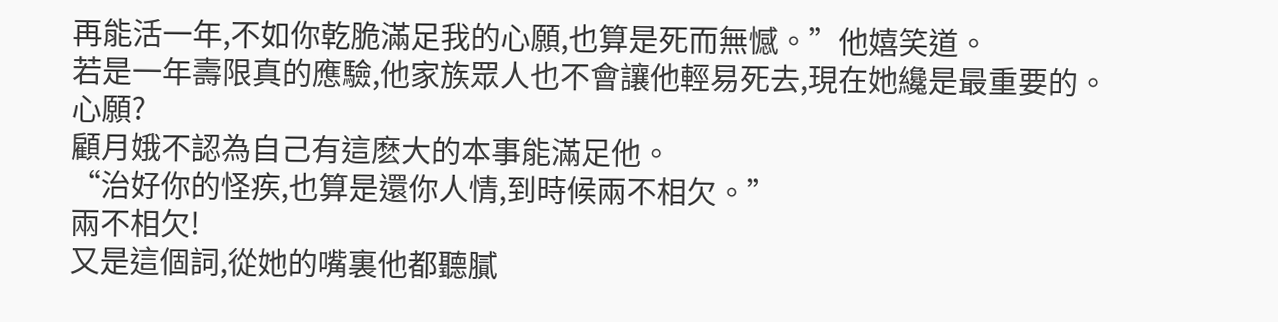再能活一年,不如你乾脆滿足我的心願,也算是死而無憾。”他嬉笑道。
若是一年壽限真的應驗,他家族眾人也不會讓他輕易死去,現在她纔是最重要的。
心願?
顧月娥不認為自己有這麽大的本事能滿足他。
“治好你的怪疾,也算是還你人情,到時候兩不相欠。”
兩不相欠!
又是這個詞,從她的嘴裏他都聽膩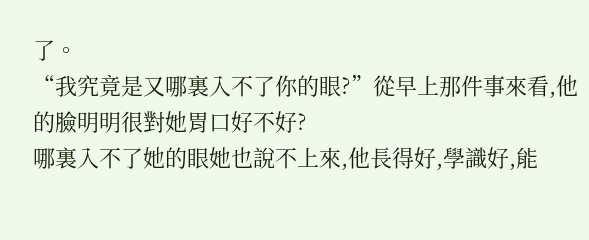了。
“我究竟是又哪裏入不了你的眼?”從早上那件事來看,他的臉明明很對她胃口好不好?
哪裏入不了她的眼她也說不上來,他長得好,學識好,能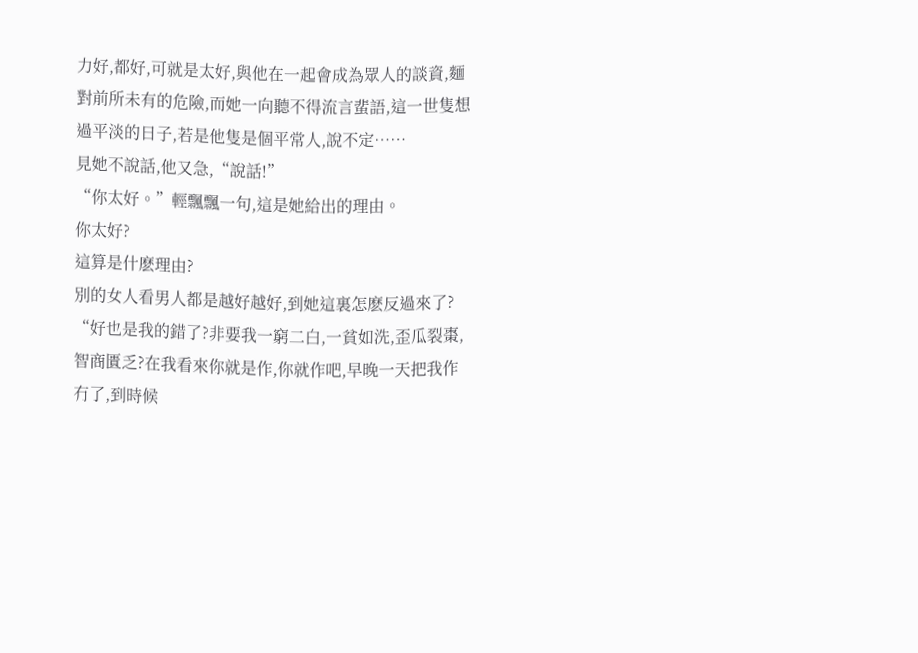力好,都好,可就是太好,與他在一起會成為眾人的談資,麵對前所未有的危險,而她一向聽不得流言蜚語,這一世隻想過平淡的日子,若是他隻是個平常人,說不定……
見她不說話,他又急,“說話!”
“你太好。”輕飄飄一句,這是她給出的理由。
你太好?
這算是什麽理由?
別的女人看男人都是越好越好,到她這裏怎麽反過來了?
“好也是我的錯了?非要我一窮二白,一貧如洗,歪瓜裂棗,智商匱乏?在我看來你就是作,你就作吧,早晚一天把我作冇了,到時候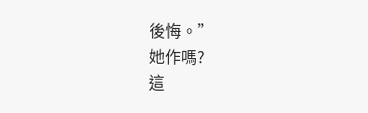後悔。”
她作嗎?
這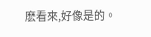麽看來,好像是的。